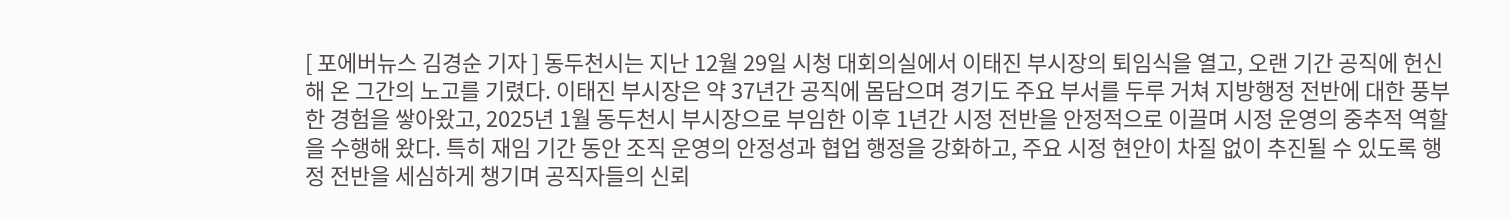[ 포에버뉴스 김경순 기자 ] 동두천시는 지난 12월 29일 시청 대회의실에서 이태진 부시장의 퇴임식을 열고, 오랜 기간 공직에 헌신해 온 그간의 노고를 기렸다. 이태진 부시장은 약 37년간 공직에 몸담으며 경기도 주요 부서를 두루 거쳐 지방행정 전반에 대한 풍부한 경험을 쌓아왔고, 2025년 1월 동두천시 부시장으로 부임한 이후 1년간 시정 전반을 안정적으로 이끌며 시정 운영의 중추적 역할을 수행해 왔다. 특히 재임 기간 동안 조직 운영의 안정성과 협업 행정을 강화하고, 주요 시정 현안이 차질 없이 추진될 수 있도록 행정 전반을 세심하게 챙기며 공직자들의 신뢰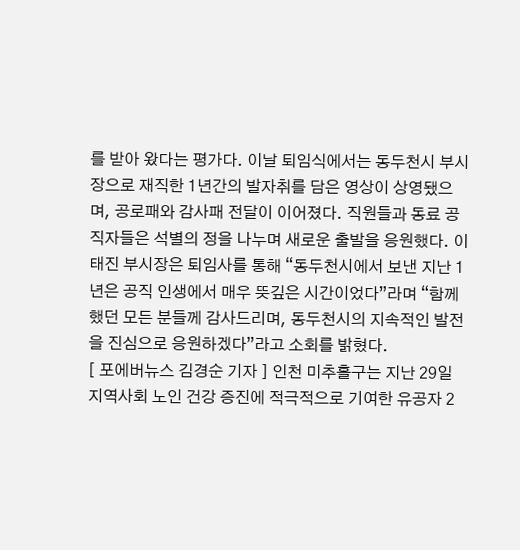를 받아 왔다는 평가다. 이날 퇴임식에서는 동두천시 부시장으로 재직한 1년간의 발자취를 담은 영상이 상영됐으며, 공로패와 감사패 전달이 이어졌다. 직원들과 동료 공직자들은 석별의 정을 나누며 새로운 출발을 응원했다. 이태진 부시장은 퇴임사를 통해 “동두천시에서 보낸 지난 1년은 공직 인생에서 매우 뜻깊은 시간이었다”라며 “함께했던 모든 분들께 감사드리며, 동두천시의 지속적인 발전을 진심으로 응원하겠다”라고 소회를 밝혔다.
[ 포에버뉴스 김경순 기자 ] 인천 미추홀구는 지난 29일 지역사회 노인 건강 증진에 적극적으로 기여한 유공자 2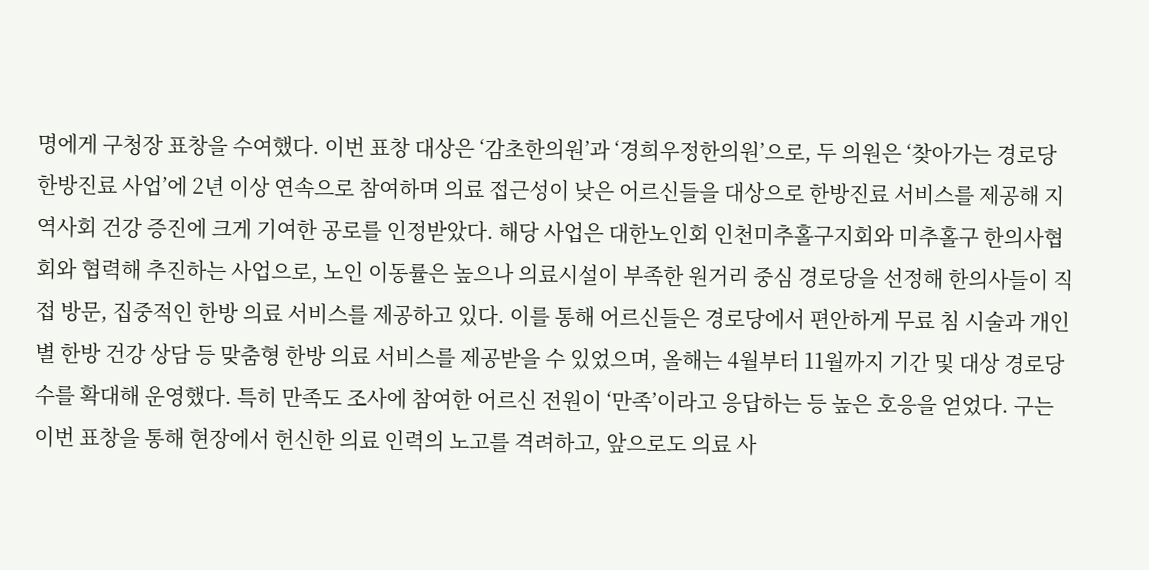명에게 구청장 표창을 수여했다. 이번 표창 대상은 ‘감초한의원’과 ‘경희우정한의원’으로, 두 의원은 ‘찾아가는 경로당 한방진료 사업’에 2년 이상 연속으로 참여하며 의료 접근성이 낮은 어르신들을 대상으로 한방진료 서비스를 제공해 지역사회 건강 증진에 크게 기여한 공로를 인정받았다. 해당 사업은 대한노인회 인천미추홀구지회와 미추홀구 한의사협회와 협력해 추진하는 사업으로, 노인 이동률은 높으나 의료시설이 부족한 원거리 중심 경로당을 선정해 한의사들이 직접 방문, 집중적인 한방 의료 서비스를 제공하고 있다. 이를 통해 어르신들은 경로당에서 편안하게 무료 침 시술과 개인별 한방 건강 상담 등 맞춤형 한방 의료 서비스를 제공받을 수 있었으며, 올해는 4월부터 11월까지 기간 및 대상 경로당 수를 확대해 운영했다. 특히 만족도 조사에 참여한 어르신 전원이 ‘만족’이라고 응답하는 등 높은 호응을 얻었다. 구는 이번 표창을 통해 현장에서 헌신한 의료 인력의 노고를 격려하고, 앞으로도 의료 사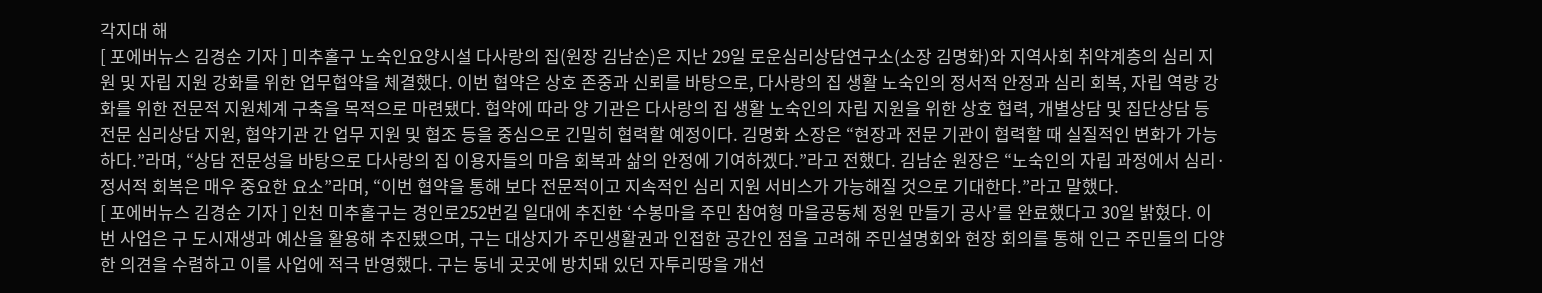각지대 해
[ 포에버뉴스 김경순 기자 ] 미추홀구 노숙인요양시설 다사랑의 집(원장 김남순)은 지난 29일 로운심리상담연구소(소장 김명화)와 지역사회 취약계층의 심리 지원 및 자립 지원 강화를 위한 업무협약을 체결했다. 이번 협약은 상호 존중과 신뢰를 바탕으로, 다사랑의 집 생활 노숙인의 정서적 안정과 심리 회복, 자립 역량 강화를 위한 전문적 지원체계 구축을 목적으로 마련됐다. 협약에 따라 양 기관은 다사랑의 집 생활 노숙인의 자립 지원을 위한 상호 협력, 개별상담 및 집단상담 등 전문 심리상담 지원, 협약기관 간 업무 지원 및 협조 등을 중심으로 긴밀히 협력할 예정이다. 김명화 소장은 “현장과 전문 기관이 협력할 때 실질적인 변화가 가능하다.”라며, “상담 전문성을 바탕으로 다사랑의 집 이용자들의 마음 회복과 삶의 안정에 기여하겠다.”라고 전했다. 김남순 원장은 “노숙인의 자립 과정에서 심리·정서적 회복은 매우 중요한 요소”라며, “이번 협약을 통해 보다 전문적이고 지속적인 심리 지원 서비스가 가능해질 것으로 기대한다.”라고 말했다.
[ 포에버뉴스 김경순 기자 ] 인천 미추홀구는 경인로252번길 일대에 추진한 ‘수봉마을 주민 참여형 마을공동체 정원 만들기 공사’를 완료했다고 30일 밝혔다. 이번 사업은 구 도시재생과 예산을 활용해 추진됐으며, 구는 대상지가 주민생활권과 인접한 공간인 점을 고려해 주민설명회와 현장 회의를 통해 인근 주민들의 다양한 의견을 수렴하고 이를 사업에 적극 반영했다. 구는 동네 곳곳에 방치돼 있던 자투리땅을 개선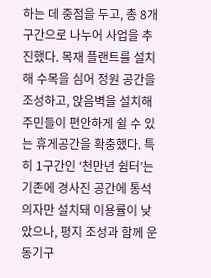하는 데 중점을 두고, 총 8개 구간으로 나누어 사업을 추진했다. 목재 플랜트를 설치해 수목을 심어 정원 공간을 조성하고, 앉음벽을 설치해 주민들이 편안하게 쉴 수 있는 휴게공간을 확충했다. 특히 1구간인 ‘천만년 쉼터’는 기존에 경사진 공간에 통석 의자만 설치돼 이용률이 낮았으나, 평지 조성과 함께 운동기구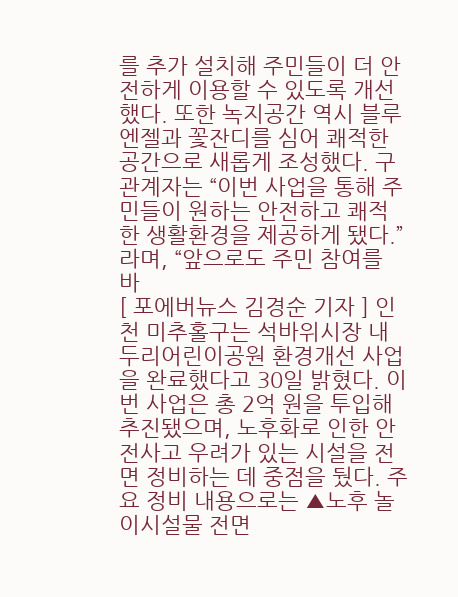를 추가 설치해 주민들이 더 안전하게 이용할 수 있도록 개선했다. 또한 녹지공간 역시 블루엔젤과 꽃잔디를 심어 쾌적한 공간으로 새롭게 조성했다. 구 관계자는 “이번 사업을 통해 주민들이 원하는 안전하고 쾌적한 생활환경을 제공하게 됐다.”라며, “앞으로도 주민 참여를 바
[ 포에버뉴스 김경순 기자 ] 인천 미추홀구는 석바위시장 내 두리어린이공원 환경개선 사업을 완료했다고 30일 밝혔다. 이번 사업은 총 2억 원을 투입해 추진됐으며, 노후화로 인한 안전사고 우려가 있는 시설을 전면 정비하는 데 중점을 뒀다. 주요 정비 내용으로는 ▲노후 놀이시설물 전면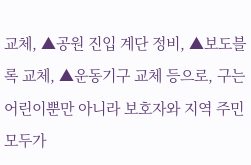교체, ▲공원 진입 계단 정비, ▲보도블록 교체, ▲운동기구 교체 등으로, 구는 어린이뿐만 아니라 보호자와 지역 주민 모두가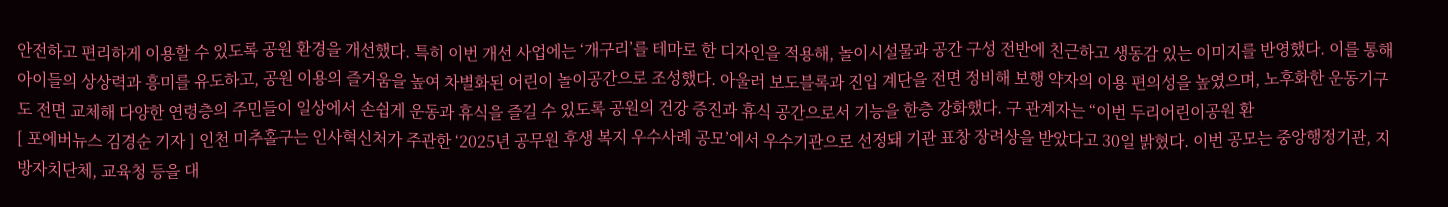안전하고 편리하게 이용할 수 있도록 공원 환경을 개선했다. 특히 이번 개선 사업에는 ‘개구리’를 테마로 한 디자인을 적용해, 놀이시설물과 공간 구성 전반에 친근하고 생동감 있는 이미지를 반영했다. 이를 통해 아이들의 상상력과 흥미를 유도하고, 공원 이용의 즐거움을 높여 차별화된 어린이 놀이공간으로 조성했다. 아울러 보도블록과 진입 계단을 전면 정비해 보행 약자의 이용 편의성을 높였으며, 노후화한 운동기구도 전면 교체해 다양한 연령층의 주민들이 일상에서 손쉽게 운동과 휴식을 즐길 수 있도록 공원의 건강 증진과 휴식 공간으로서 기능을 한층 강화했다. 구 관계자는 “이번 두리어린이공원 환
[ 포에버뉴스 김경순 기자 ] 인천 미추홀구는 인사혁신처가 주관한 ‘2025년 공무원 후생 복지 우수사례 공모’에서 우수기관으로 선정돼 기관 표창 장려상을 받았다고 30일 밝혔다. 이번 공모는 중앙행정기관, 지방자치단체, 교육청 등을 대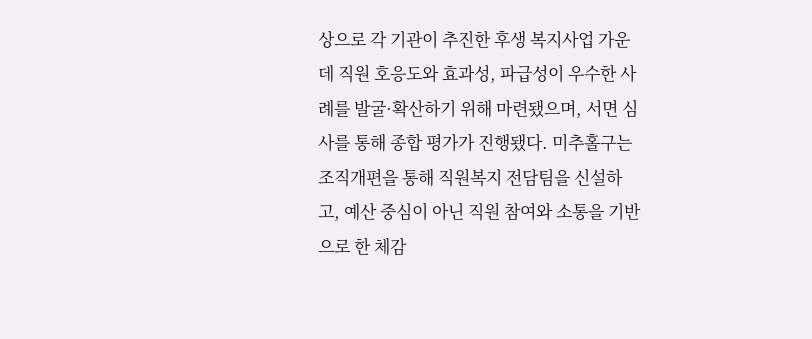상으로 각 기관이 추진한 후생 복지사업 가운데 직원 호응도와 효과성, 파급성이 우수한 사례를 발굴·확산하기 위해 마련됐으며, 서면 심사를 통해 종합 평가가 진행됐다. 미추홀구는 조직개편을 통해 직원복지 전담팀을 신설하고, 예산 중심이 아닌 직원 참여와 소통을 기반으로 한 체감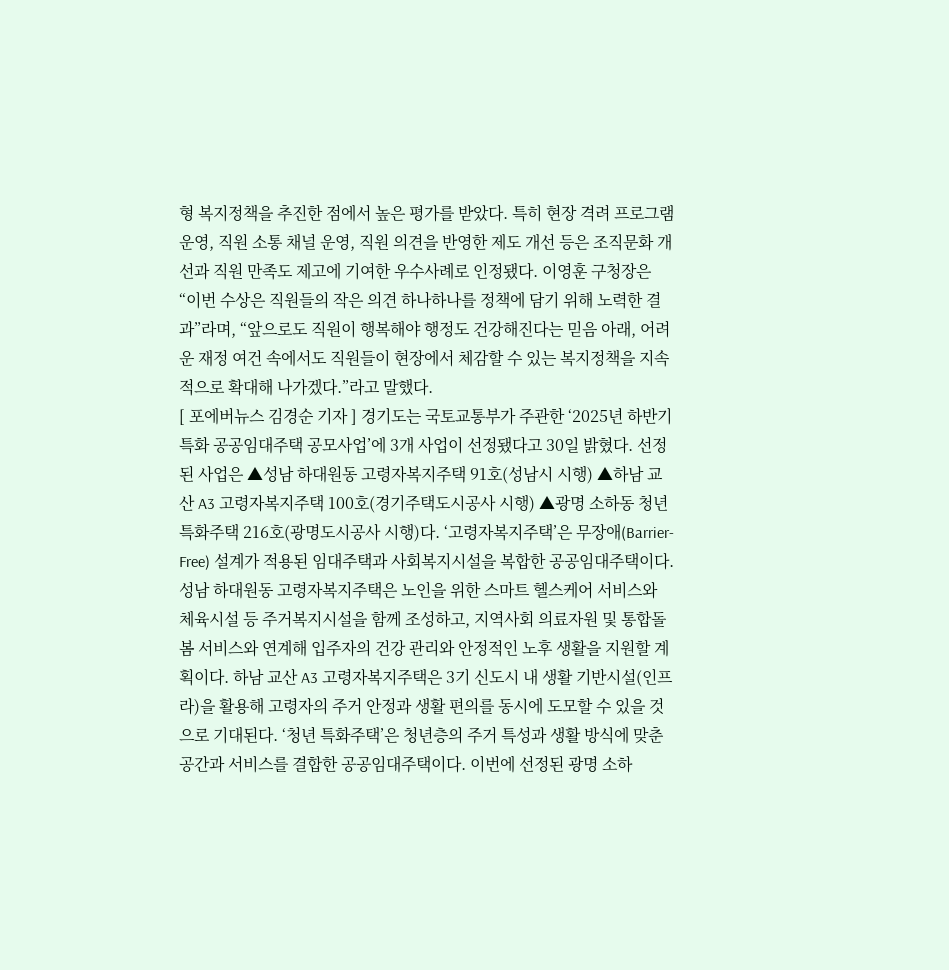형 복지정책을 추진한 점에서 높은 평가를 받았다. 특히 현장 격려 프로그램 운영, 직원 소통 채널 운영, 직원 의견을 반영한 제도 개선 등은 조직문화 개선과 직원 만족도 제고에 기여한 우수사례로 인정됐다. 이영훈 구청장은 “이번 수상은 직원들의 작은 의견 하나하나를 정책에 담기 위해 노력한 결과”라며, “앞으로도 직원이 행복해야 행정도 건강해진다는 믿음 아래, 어려운 재정 여건 속에서도 직원들이 현장에서 체감할 수 있는 복지정책을 지속적으로 확대해 나가겠다.”라고 말했다.
[ 포에버뉴스 김경순 기자 ] 경기도는 국토교통부가 주관한 ‘2025년 하반기 특화 공공임대주택 공모사업’에 3개 사업이 선정됐다고 30일 밝혔다. 선정된 사업은 ▲성남 하대원동 고령자복지주택 91호(성남시 시행) ▲하남 교산 A3 고령자복지주택 100호(경기주택도시공사 시행) ▲광명 소하동 청년특화주택 216호(광명도시공사 시행)다. ‘고령자복지주택’은 무장애(Barrier-Free) 설계가 적용된 임대주택과 사회복지시설을 복합한 공공임대주택이다. 성남 하대원동 고령자복지주택은 노인을 위한 스마트 헬스케어 서비스와 체육시설 등 주거복지시설을 함께 조성하고, 지역사회 의료자원 및 통합돌봄 서비스와 연계해 입주자의 건강 관리와 안정적인 노후 생활을 지원할 계획이다. 하남 교산 A3 고령자복지주택은 3기 신도시 내 생활 기반시설(인프라)을 활용해 고령자의 주거 안정과 생활 편의를 동시에 도모할 수 있을 것으로 기대된다. ‘청년 특화주택’은 청년층의 주거 특성과 생활 방식에 맞춘 공간과 서비스를 결합한 공공임대주택이다. 이번에 선정된 광명 소하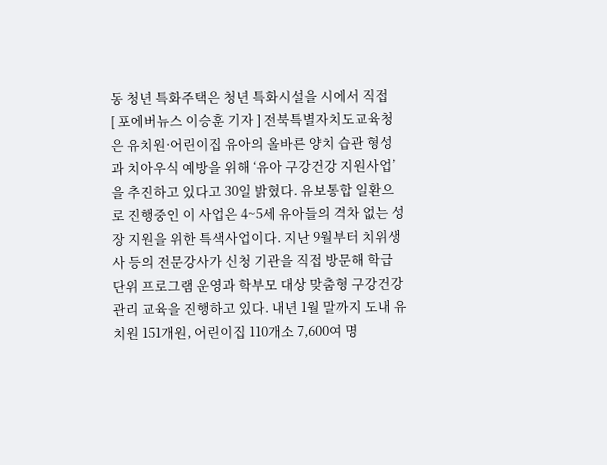동 청년 특화주택은 청년 특화시설을 시에서 직접
[ 포에버뉴스 이승훈 기자 ] 전북특별자치도교육청은 유치원·어린이집 유아의 올바른 양치 습관 형성과 치아우식 예방을 위해 ‘유아 구강건강 지원사업’을 추진하고 있다고 30일 밝혔다. 유보통합 일환으로 진행중인 이 사업은 4~5세 유아들의 격차 없는 성장 지원을 위한 특색사업이다. 지난 9월부터 치위생사 등의 전문강사가 신청 기관을 직접 방문해 학급 단위 프로그램 운영과 학부모 대상 맞춤형 구강건강 관리 교육을 진행하고 있다. 내년 1월 말까지 도내 유치원 151개원, 어린이집 110개소 7,600여 명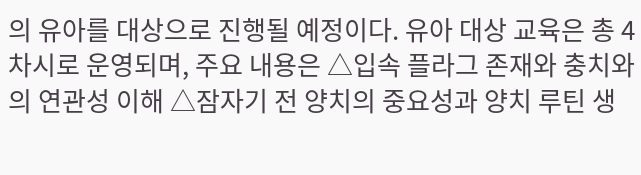의 유아를 대상으로 진행될 예정이다. 유아 대상 교육은 총 4차시로 운영되며, 주요 내용은 △입속 플라그 존재와 충치와의 연관성 이해 △잠자기 전 양치의 중요성과 양치 루틴 생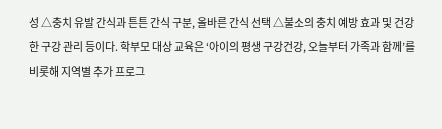성 △충치 유발 간식과 튼튼 간식 구분, 올바른 간식 선택 △불소의 충치 예방 효과 및 건강한 구강 관리 등이다. 학부모 대상 교육은 ‘아이의 평생 구강건강, 오늘부터 가족과 함께’를 비롯해 지역별 추가 프로그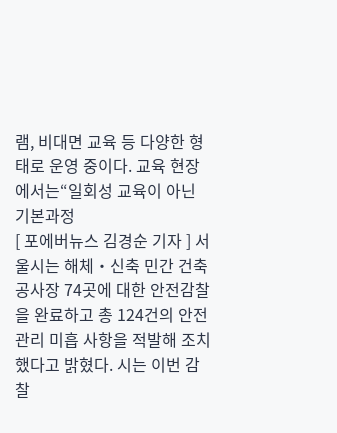램, 비대면 교육 등 다양한 형태로 운영 중이다. 교육 현장에서는“일회성 교육이 아닌 기본과정
[ 포에버뉴스 김경순 기자 ] 서울시는 해체‧신축 민간 건축공사장 74곳에 대한 안전감찰을 완료하고 총 124건의 안전관리 미흡 사항을 적발해 조치했다고 밝혔다. 시는 이번 감찰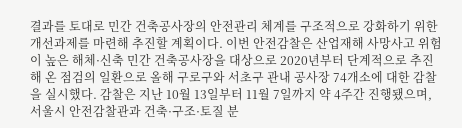결과를 토대로 민간 건축공사장의 안전관리 체계를 구조적으로 강화하기 위한 개선과제를 마련해 추진할 계획이다. 이번 안전감찰은 산업재해 사망사고 위험이 높은 해체·신축 민간 건축공사장을 대상으로 2020년부터 단계적으로 추진해 온 점검의 일환으로 올해 구로구와 서초구 관내 공사장 74개소에 대한 감찰을 실시했다. 감찰은 지난 10월 13일부터 11월 7일까지 약 4주간 진행됐으며, 서울시 안전감찰관과 건축·구조·토질 분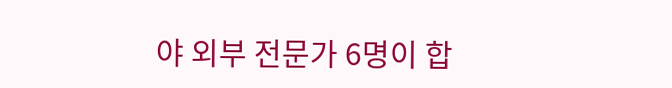야 외부 전문가 6명이 합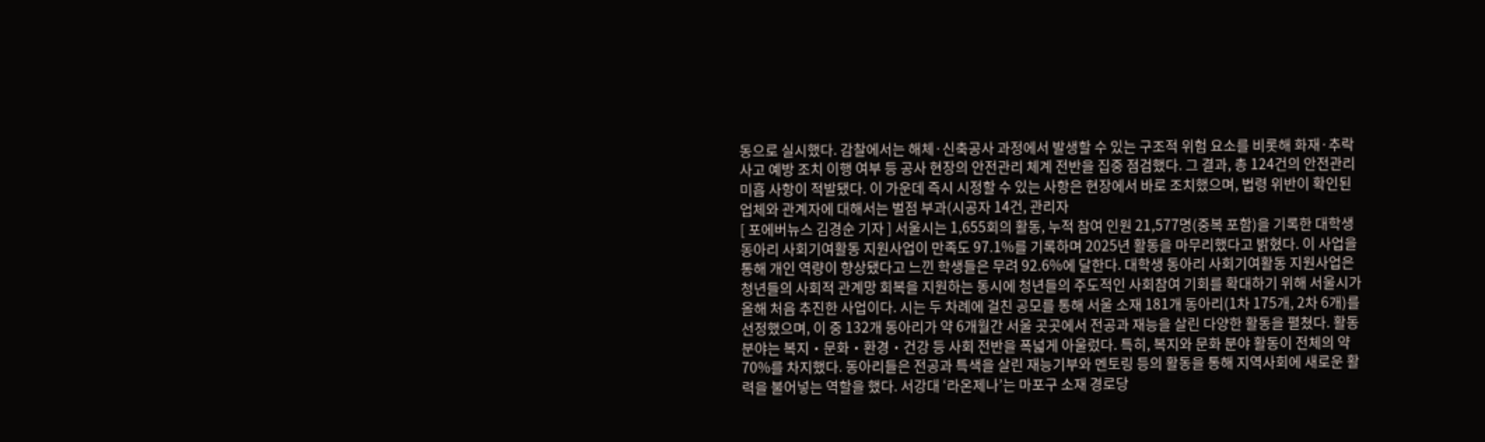동으로 실시했다. 감찰에서는 해체·신축공사 과정에서 발생할 수 있는 구조적 위험 요소를 비롯해 화재·추락 사고 예방 조치 이행 여부 등 공사 현장의 안전관리 체계 전반을 집중 점검했다. 그 결과, 총 124건의 안전관리 미흡 사항이 적발됐다. 이 가운데 즉시 시정할 수 있는 사항은 현장에서 바로 조치했으며, 법령 위반이 확인된 업체와 관계자에 대해서는 벌점 부과(시공자 14건, 관리자
[ 포에버뉴스 김경순 기자 ] 서울시는 1,655회의 활동, 누적 참여 인원 21,577명(중복 포함)을 기록한 대학생 동아리 사회기여활동 지원사업이 만족도 97.1%를 기록하며 2025년 활동을 마무리했다고 밝혔다. 이 사업을 통해 개인 역량이 향상됐다고 느낀 학생들은 무려 92.6%에 달한다. 대학생 동아리 사회기여활동 지원사업은 청년들의 사회적 관계망 회복을 지원하는 동시에 청년들의 주도적인 사회참여 기회를 확대하기 위해 서울시가 올해 처음 추진한 사업이다. 시는 두 차례에 걸친 공모를 통해 서울 소재 181개 동아리(1차 175개, 2차 6개)를 선정했으며, 이 중 132개 동아리가 약 6개월간 서울 곳곳에서 전공과 재능을 살린 다양한 활동을 펼쳤다. 활동 분야는 복지‧문화‧환경‧건강 등 사회 전반을 폭넓게 아울렀다. 특히, 복지와 문화 분야 활동이 전체의 약 70%를 차지했다. 동아리들은 전공과 특색을 살린 재능기부와 멘토링 등의 활동을 통해 지역사회에 새로운 활력을 불어넣는 역할을 했다. 서강대 ‘라온제나’는 마포구 소재 경로당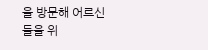을 방문해 어르신들을 위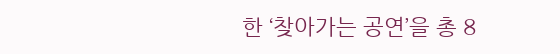한 ‘찾아가는 공연’을 총 8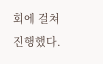회에 걸쳐 진행했다.